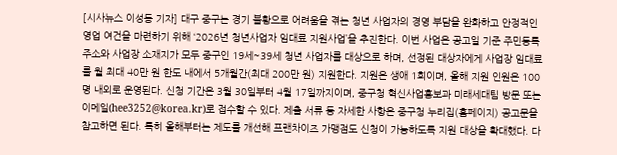[시사뉴스 이성동 기자] 대구 중구는 경기 불황으로 어려움을 겪는 청년 사업자의 경영 부담을 완화하고 안정적인 영업 여건을 마련하기 위해 ‘2026년 청년사업자 임대료 지원사업’을 추진한다. 이번 사업은 공고일 기준 주민등록 주소와 사업장 소재지가 모두 중구인 19세~39세 청년 사업자를 대상으로 하며, 선정된 대상자에게 사업장 임대료를 월 최대 40만 원 한도 내에서 5개월간(최대 200만 원) 지원한다. 지원은 생애 1회이며, 올해 지원 인원은 100명 내외로 운영된다. 신청 기간은 3월 30일부터 4월 17일까지이며, 중구청 혁신사업홍보과 미래세대팀 방문 또는 이메일(hee3252@korea.kr)로 접수할 수 있다. 제출 서류 등 자세한 사항은 중구청 누리집(홈페이지) 공고문을 참고하면 된다. 특히 올해부터는 제도를 개선해 프랜차이즈 가맹점도 신청이 가능하도록 지원 대상을 확대했다. 다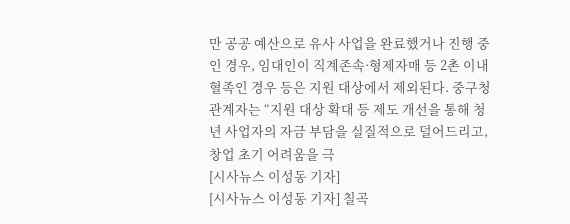만 공공 예산으로 유사 사업을 완료했거나 진행 중인 경우, 임대인이 직계존속·형제자매 등 2촌 이내 혈족인 경우 등은 지원 대상에서 제외된다. 중구청 관계자는 “지원 대상 확대 등 제도 개선을 통해 청년 사업자의 자금 부담을 실질적으로 덜어드리고, 창업 초기 어려움을 극
[시사뉴스 이성동 기자]
[시사뉴스 이성동 기자] 칠곡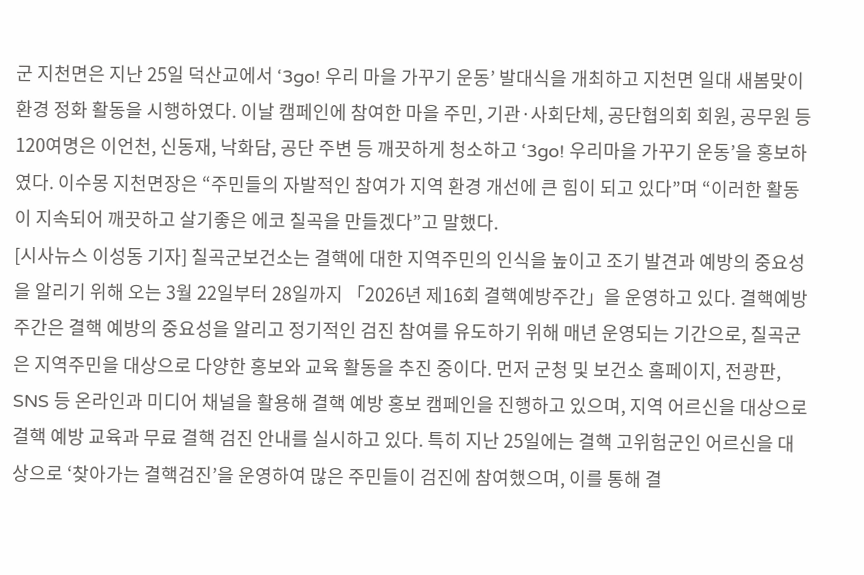군 지천면은 지난 25일 덕산교에서 ‘3go! 우리 마을 가꾸기 운동’ 발대식을 개최하고 지천면 일대 새봄맞이 환경 정화 활동을 시행하였다. 이날 캠페인에 참여한 마을 주민, 기관·사회단체, 공단협의회 회원, 공무원 등 120여명은 이언천, 신동재, 낙화담, 공단 주변 등 깨끗하게 청소하고 ‘3go! 우리마을 가꾸기 운동’을 홍보하였다. 이수몽 지천면장은 “주민들의 자발적인 참여가 지역 환경 개선에 큰 힘이 되고 있다”며 “이러한 활동이 지속되어 깨끗하고 살기좋은 에코 칠곡을 만들겠다”고 말했다.
[시사뉴스 이성동 기자] 칠곡군보건소는 결핵에 대한 지역주민의 인식을 높이고 조기 발견과 예방의 중요성을 알리기 위해 오는 3월 22일부터 28일까지 「2026년 제16회 결핵예방주간」을 운영하고 있다. 결핵예방주간은 결핵 예방의 중요성을 알리고 정기적인 검진 참여를 유도하기 위해 매년 운영되는 기간으로, 칠곡군은 지역주민을 대상으로 다양한 홍보와 교육 활동을 추진 중이다. 먼저 군청 및 보건소 홈페이지, 전광판, SNS 등 온라인과 미디어 채널을 활용해 결핵 예방 홍보 캠페인을 진행하고 있으며, 지역 어르신을 대상으로 결핵 예방 교육과 무료 결핵 검진 안내를 실시하고 있다. 특히 지난 25일에는 결핵 고위험군인 어르신을 대상으로 ‘찾아가는 결핵검진’을 운영하여 많은 주민들이 검진에 참여했으며, 이를 통해 결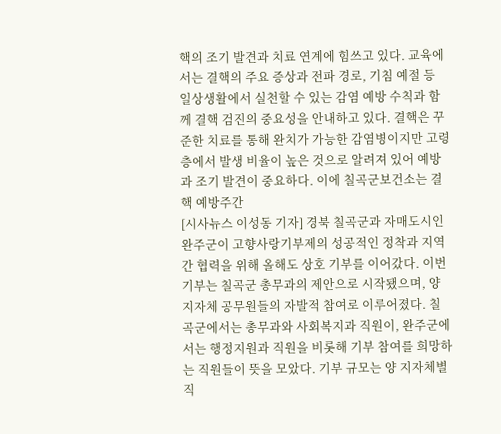핵의 조기 발견과 치료 연계에 힘쓰고 있다. 교육에서는 결핵의 주요 증상과 전파 경로, 기침 예절 등 일상생활에서 실천할 수 있는 감염 예방 수칙과 함께 결핵 검진의 중요성을 안내하고 있다. 결핵은 꾸준한 치료를 통해 완치가 가능한 감염병이지만 고령층에서 발생 비율이 높은 것으로 알려져 있어 예방과 조기 발견이 중요하다. 이에 칠곡군보건소는 결핵 예방주간
[시사뉴스 이성동 기자] 경북 칠곡군과 자매도시인 완주군이 고향사랑기부제의 성공적인 정착과 지역 간 협력을 위해 올해도 상호 기부를 이어갔다. 이번 기부는 칠곡군 총무과의 제안으로 시작됐으며, 양 지자체 공무원들의 자발적 참여로 이루어졌다. 칠곡군에서는 총무과와 사회복지과 직원이, 완주군에서는 행정지원과 직원을 비롯해 기부 참여를 희망하는 직원들이 뜻을 모았다. 기부 규모는 양 지자체별 직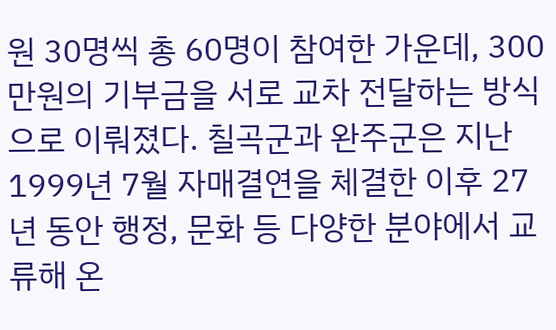원 30명씩 총 60명이 참여한 가운데, 300만원의 기부금을 서로 교차 전달하는 방식으로 이뤄졌다. 칠곡군과 완주군은 지난 1999년 7월 자매결연을 체결한 이후 27년 동안 행정, 문화 등 다양한 분야에서 교류해 온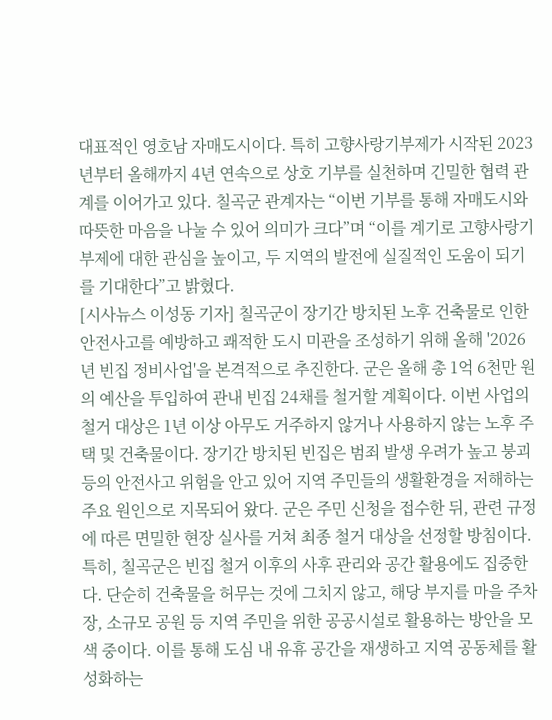대표적인 영호남 자매도시이다. 특히 고향사랑기부제가 시작된 2023년부터 올해까지 4년 연속으로 상호 기부를 실천하며 긴밀한 협력 관계를 이어가고 있다. 칠곡군 관계자는 “이번 기부를 통해 자매도시와 따뜻한 마음을 나눌 수 있어 의미가 크다”며 “이를 계기로 고향사랑기부제에 대한 관심을 높이고, 두 지역의 발전에 실질적인 도움이 되기를 기대한다”고 밝혔다.
[시사뉴스 이성동 기자] 칠곡군이 장기간 방치된 노후 건축물로 인한 안전사고를 예방하고 쾌적한 도시 미관을 조성하기 위해 올해 '2026년 빈집 정비사업'을 본격적으로 추진한다. 군은 올해 총 1억 6천만 원의 예산을 투입하여 관내 빈집 24채를 철거할 계획이다. 이번 사업의 철거 대상은 1년 이상 아무도 거주하지 않거나 사용하지 않는 노후 주택 및 건축물이다. 장기간 방치된 빈집은 범죄 발생 우려가 높고 붕괴 등의 안전사고 위험을 안고 있어 지역 주민들의 생활환경을 저해하는 주요 원인으로 지목되어 왔다. 군은 주민 신청을 접수한 뒤, 관련 규정에 따른 면밀한 현장 실사를 거쳐 최종 철거 대상을 선정할 방침이다. 특히, 칠곡군은 빈집 철거 이후의 사후 관리와 공간 활용에도 집중한다. 단순히 건축물을 허무는 것에 그치지 않고, 해당 부지를 마을 주차장, 소규모 공원 등 지역 주민을 위한 공공시설로 활용하는 방안을 모색 중이다. 이를 통해 도심 내 유휴 공간을 재생하고 지역 공동체를 활성화하는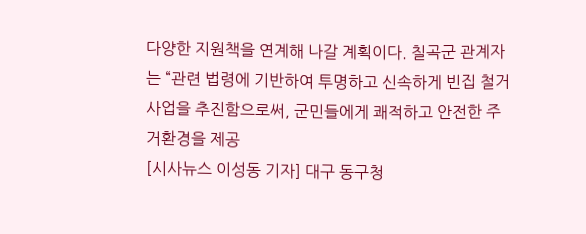다양한 지원책을 연계해 나갈 계획이다. 칠곡군 관계자는 “관련 법령에 기반하여 투명하고 신속하게 빈집 철거 사업을 추진함으로써, 군민들에게 쾌적하고 안전한 주거환경을 제공
[시사뉴스 이성동 기자] 대구 동구청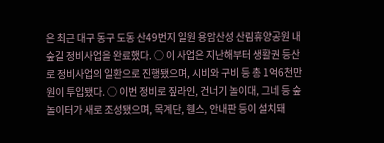은 최근 대구 동구 도동 산49번지 일원 용암산성 산림휴양공원 내 숲길 정비사업을 완료했다. ○ 이 사업은 지난해부터 생활권 등산로 정비사업의 일환으로 진행됐으며, 시비와 구비 등 총 1억6천만원이 투입됐다. ○ 이번 정비로 짚라인, 건너기 놀이대, 그네 등 숲 놀이터가 새로 조성됐으며, 목계단, 휀스, 안내판 등이 설치돼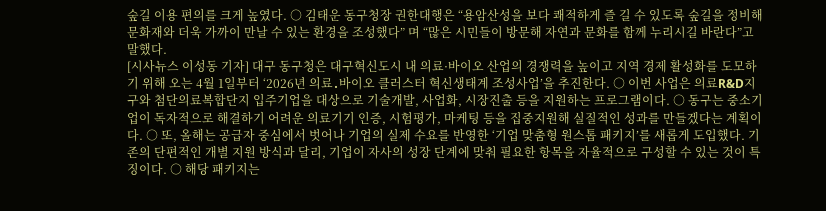숲길 이용 편의를 크게 높였다. ○ 김태운 동구청장 권한대행은 “용암산성을 보다 쾌적하게 즐 길 수 있도록 숲길을 정비해 문화재와 더욱 가까이 만날 수 있는 환경을 조성했다” 며 “많은 시민들이 방문해 자연과 문화를 함께 누리시길 바란다”고 말했다.
[시사뉴스 이성동 기자] 대구 동구청은 대구혁신도시 내 의료·바이오 산업의 경쟁력을 높이고 지역 경제 활성화를 도모하기 위해 오는 4월 1일부터 ‘2026년 의료․바이오 클러스터 혁신생태계 조성사업’을 추진한다. ○ 이번 사업은 의료R&D지구와 첨단의료복합단지 입주기업을 대상으로 기술개발, 사업화, 시장진출 등을 지원하는 프로그램이다. ○ 동구는 중소기업이 독자적으로 해결하기 어려운 의료기기 인증, 시험평가, 마케팅 등을 집중지원해 실질적인 성과를 만들겠다는 계획이다. ○ 또, 올해는 공급자 중심에서 벗어나 기업의 실제 수요를 반영한 ‘기업 맞춤형 원스톱 패키지’를 새롭게 도입했다. 기존의 단편적인 개별 지원 방식과 달리, 기업이 자사의 성장 단계에 맞춰 필요한 항목을 자율적으로 구성할 수 있는 것이 특징이다. ○ 해당 패키지는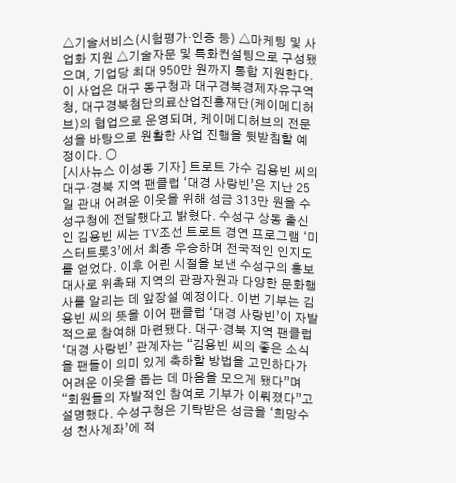△기술서비스(시험평가·인증 등) △마케팅 및 사업화 지원 △기술자문 및 특화컨설팅으로 구성됐으며, 기업당 최대 950만 원까지 통합 지원한다. 이 사업은 대구 동구청과 대구경북경제자유구역청, 대구경북첨단의료산업진흥재단(케이메디허브)의 협업으로 운영되며, 케이메디허브의 전문성을 바탕으로 원활한 사업 진행을 뒷받침할 예정이다. ○
[시사뉴스 이성동 기자] 트로트 가수 김용빈 씨의 대구·경북 지역 팬클럽 ‘대경 사랑빈’은 지난 25일 관내 어려운 이웃을 위해 성금 313만 원을 수성구청에 전달했다고 밝혔다. 수성구 상동 출신인 김용빈 씨는 TV조선 트로트 경연 프로그램 ‘미스터트롯3’에서 최종 우승하며 전국적인 인지도를 얻었다. 이후 어린 시절을 보낸 수성구의 홍보대사로 위촉돼 지역의 관광자원과 다양한 문화행사를 알리는 데 앞장설 예정이다. 이번 기부는 김용빈 씨의 뜻을 이어 팬클럽 ‘대경 사랑빈’이 자발적으로 참여해 마련됐다. 대구·경북 지역 팬클럽 ‘대경 사랑빈’ 관계자는 “김용빈 씨의 좋은 소식을 팬들이 의미 있게 축하할 방법을 고민하다가 어려운 이웃을 돕는 데 마음을 모으게 됐다”며 “회원들의 자발적인 참여로 기부가 이뤄졌다”고 설명했다. 수성구청은 기탁받은 성금을 ‘희망수성 천사계좌’에 적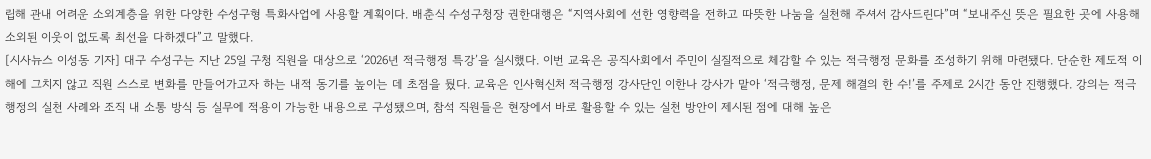립해 관내 어려운 소외계층을 위한 다양한 수성구형 특화사업에 사용할 계획이다. 배춘식 수성구청장 권한대행은 “지역사회에 선한 영향력을 전하고 따뜻한 나눔을 실천해 주셔서 감사드린다”며 “보내주신 뜻은 필요한 곳에 사용해 소외된 이웃이 없도록 최선을 다하겠다”고 말했다.
[시사뉴스 이성동 기자] 대구 수성구는 지난 25일 구청 직원을 대상으로 ‘2026년 적극행정 특강’을 실시했다. 이번 교육은 공직사회에서 주민이 실질적으로 체감할 수 있는 적극행정 문화를 조성하기 위해 마련됐다. 단순한 제도적 이해에 그치지 않고 직원 스스로 변화를 만들어가고자 하는 내적 동기를 높이는 데 초점을 뒀다. 교육은 인사혁신처 적극행정 강사단인 이한나 강사가 맡아 ‘적극행정, 문제 해결의 한 수!’를 주제로 2시간 동안 진행했다. 강의는 적극행정의 실천 사례와 조직 내 소통 방식 등 실무에 적용이 가능한 내용으로 구성됐으며, 참석 직원들은 현장에서 바로 활용할 수 있는 실천 방안이 제시된 점에 대해 높은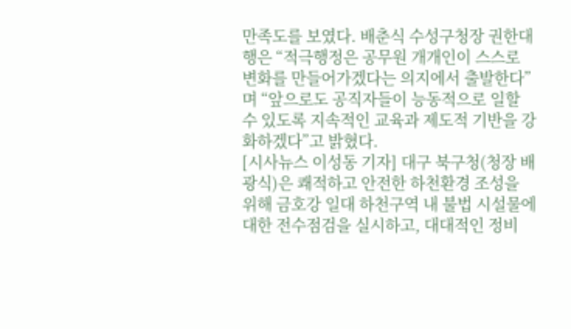만족도를 보였다. 배춘식 수성구청장 권한대행은 “적극행정은 공무원 개개인이 스스로 변화를 만들어가겠다는 의지에서 출발한다”며 “앞으로도 공직자들이 능동적으로 일할 수 있도록 지속적인 교육과 제도적 기반을 강화하겠다”고 밝혔다.
[시사뉴스 이성동 기자] 대구 북구청(청장 배광식)은 쾌적하고 안전한 하천환경 조성을 위해 금호강 일대 하천구역 내 불법 시설물에 대한 전수점검을 실시하고, 대대적인 정비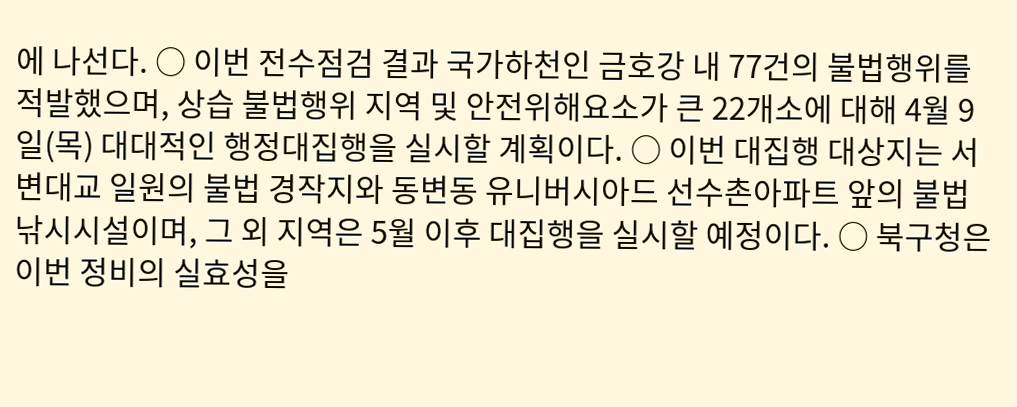에 나선다. ○ 이번 전수점검 결과 국가하천인 금호강 내 77건의 불법행위를 적발했으며, 상습 불법행위 지역 및 안전위해요소가 큰 22개소에 대해 4월 9일(목) 대대적인 행정대집행을 실시할 계획이다. ○ 이번 대집행 대상지는 서변대교 일원의 불법 경작지와 동변동 유니버시아드 선수촌아파트 앞의 불법 낚시시설이며, 그 외 지역은 5월 이후 대집행을 실시할 예정이다. ○ 북구청은 이번 정비의 실효성을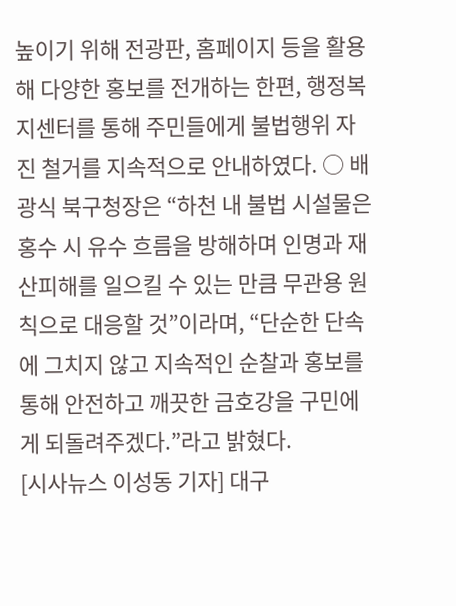높이기 위해 전광판, 홈페이지 등을 활용해 다양한 홍보를 전개하는 한편, 행정복지센터를 통해 주민들에게 불법행위 자진 철거를 지속적으로 안내하였다. ○ 배광식 북구청장은 “하천 내 불법 시설물은 홍수 시 유수 흐름을 방해하며 인명과 재산피해를 일으킬 수 있는 만큼 무관용 원칙으로 대응할 것”이라며, “단순한 단속에 그치지 않고 지속적인 순찰과 홍보를 통해 안전하고 깨끗한 금호강을 구민에게 되돌려주겠다.”라고 밝혔다.
[시사뉴스 이성동 기자] 대구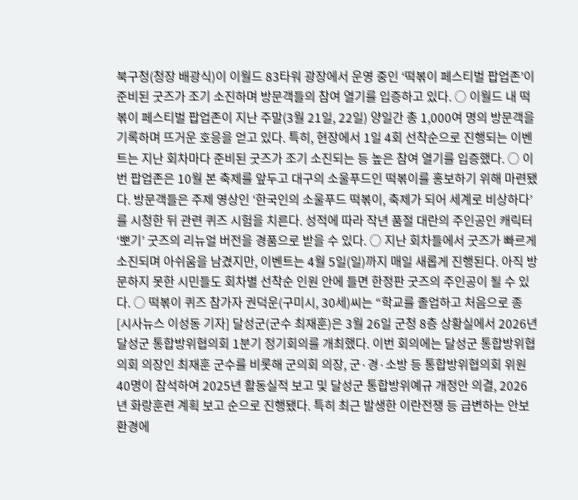북구청(청장 배광식)이 이월드 83타워 광장에서 운영 중인 ‘떡볶이 페스티벌 팝업존’이 준비된 굿즈가 조기 소진하며 방문객들의 참여 열기를 입증하고 있다. ○ 이월드 내 떡볶이 페스티벌 팝업존이 지난 주말(3월 21일, 22일) 양일간 총 1,000여 명의 방문객을 기록하며 뜨거운 호응을 얻고 있다. 특히, 현장에서 1일 4회 선착순으로 진행되는 이벤트는 지난 회차마다 준비된 굿즈가 조기 소진되는 등 높은 참여 열기를 입증했다. ○ 이번 팝업존은 10월 본 축제를 앞두고 대구의 소울푸드인 떡볶이를 홍보하기 위해 마련됐다. 방문객들은 주제 영상인 ‘한국인의 소울푸드 떡볶이, 축제가 되어 세계로 비상하다’를 시청한 뒤 관련 퀴즈 시험을 치른다. 성적에 따라 작년 품절 대란의 주인공인 캐릭터 ‘뽀기’ 굿즈의 리뉴얼 버전을 경품으로 받을 수 있다. ○ 지난 회차들에서 굿즈가 빠르게 소진되며 아쉬움을 남겼지만, 이벤트는 4월 5일(일)까지 매일 새롭게 진행된다. 아직 방문하지 못한 시민들도 회차별 선착순 인원 안에 들면 한정판 굿즈의 주인공이 될 수 있다. ○ 떡볶이 퀴즈 참가자 권덕운(구미시, 30세)씨는 “학교를 졸업하고 처음으로 종
[시사뉴스 이성동 기자] 달성군(군수 최재훈)은 3월 26일 군청 8층 상황실에서 2026년 달성군 통합방위협의회 1분기 정기회의를 개최했다. 이번 회의에는 달성군 통합방위협의회 의장인 최재훈 군수를 비롯해 군의회 의장, 군·경·소방 등 통합방위협의회 위원 40명이 참석하여 2025년 활동실적 보고 및 달성군 통합방위예규 개정안 의결, 2026년 화랑훈련 계획 보고 순으로 진행됐다. 특히 최근 발생한 이란전쟁 등 급변하는 안보환경에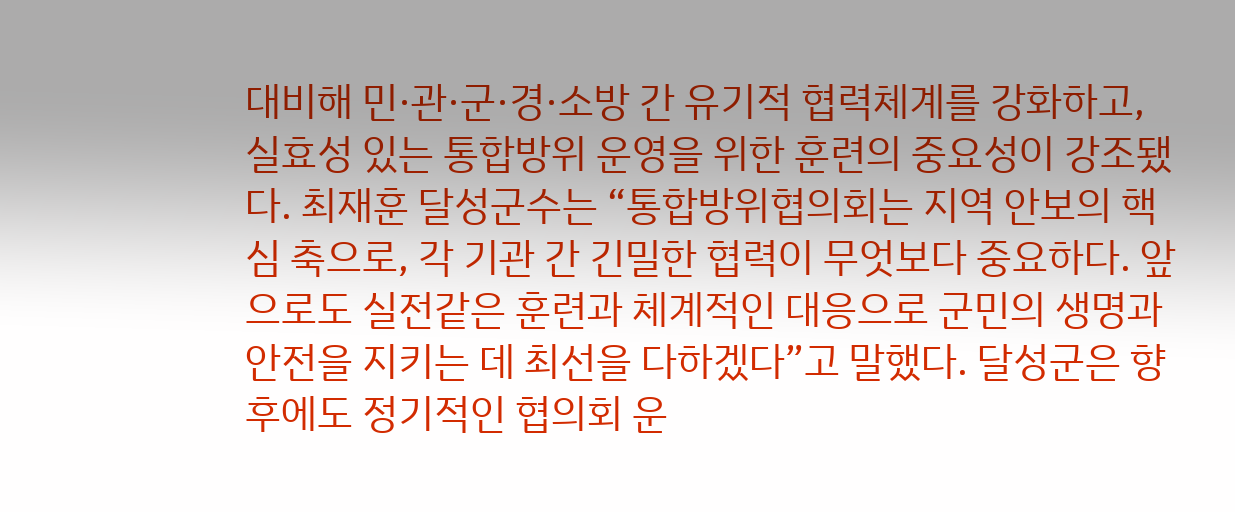대비해 민·관·군·경·소방 간 유기적 협력체계를 강화하고, 실효성 있는 통합방위 운영을 위한 훈련의 중요성이 강조됐다. 최재훈 달성군수는 “통합방위협의회는 지역 안보의 핵심 축으로, 각 기관 간 긴밀한 협력이 무엇보다 중요하다. 앞으로도 실전같은 훈련과 체계적인 대응으로 군민의 생명과 안전을 지키는 데 최선을 다하겠다”고 말했다. 달성군은 향후에도 정기적인 협의회 운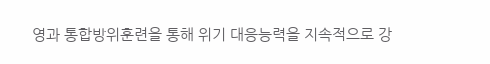영과 통합방위훈련을 통해 위기 대응능력을 지속적으로 강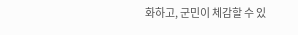화하고, 군민이 체감할 수 있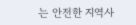는 안전한 지역사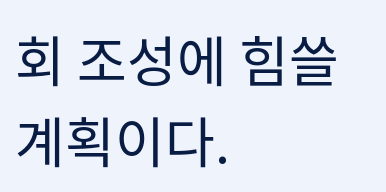회 조성에 힘쓸 계획이다.